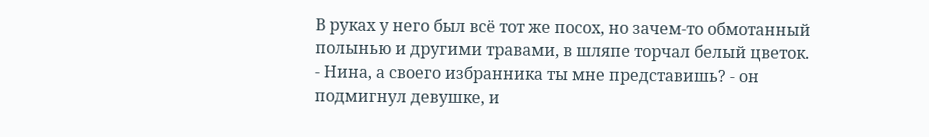В руках у него был всё тот же посох, но зачем-то обмотанный полынью и другими травами, в шляпе торчал белый цветок. - Нина, а своего избранника ты мне представишь? - он подмигнул девушке, и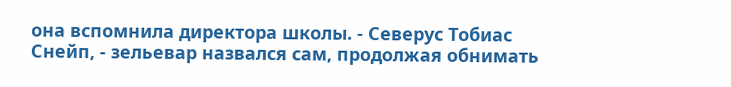она вспомнила директора школы. - Северус Тобиас Снейп, - зельевар назвался сам, продолжая обнимать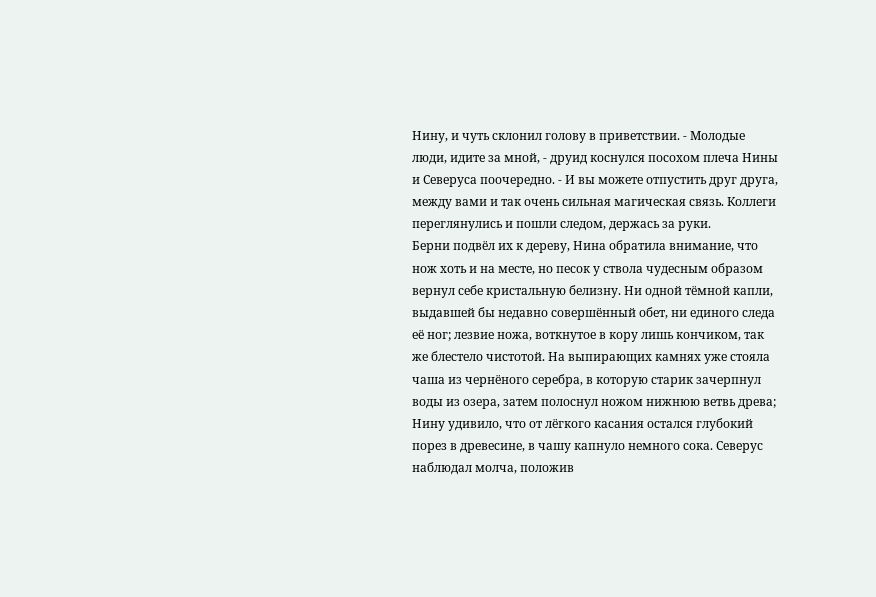Нину, и чуть склонил голову в приветствии. - Молодые люди, идите за мной, - друид коснулся посохом плеча Нины и Северуса поочередно. - И вы можете отпустить друг друга, между вами и так очень сильная магическая связь. Коллеги переглянулись и пошли следом, держась за руки.
Берни подвёл их к дереву, Нина обратила внимание, что нож хоть и на месте, но песок у ствола чудесным образом вернул себе кристальную белизну. Ни одной тёмной капли, выдавшей бы недавно совершённый обет, ни единого следа её ног; лезвие ножа, воткнутое в кору лишь кончиком, так же блестело чистотой. На выпирающих камнях уже стояла чаша из чернёного серебра, в которую старик зачерпнул воды из озера, затем полоснул ножом нижнюю ветвь древа; Нину удивило, что от лёгкого касания остался глубокий порез в древесине, в чашу капнуло немного сока. Северус наблюдал молча, положив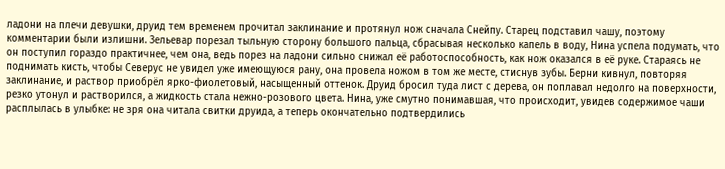ладони на плечи девушки, друид тем временем прочитал заклинание и протянул нож сначала Снейпу. Старец подставил чашу, поэтому комментарии были излишни. Зельевар порезал тыльную сторону большого пальца, сбрасывая несколько капель в воду, Нина успела подумать, что он поступил гораздо практичнее, чем она, ведь порез на ладони сильно снижал её работоспособность, как нож оказался в её руке. Стараясь не поднимать кисть, чтобы Северус не увидел уже имеющуюся рану, она провела ножом в том же месте, стиснув зубы. Берни кивнул, повторяя заклинание, и раствор приобрёл ярко-фиолетовый, насыщенный оттенок. Друид бросил туда лист с дерева, он поплавал недолго на поверхности, резко утонул и растворился, а жидкость стала нежно-розового цвета. Нина, уже смутно понимавшая, что происходит, увидев содержимое чаши расплылась в улыбке: не зря она читала свитки друида, а теперь окончательно подтвердились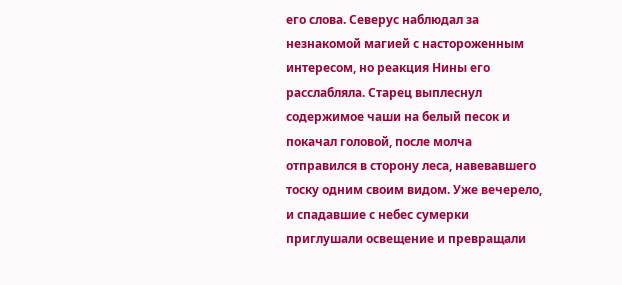его слова. Северус наблюдал за незнакомой магией с настороженным интересом, но реакция Нины его расслабляла. Старец выплеснул содержимое чаши на белый песок и покачал головой, после молча отправился в сторону леса, навевавшего тоску одним своим видом. Уже вечерело, и спадавшие с небес сумерки приглушали освещение и превращали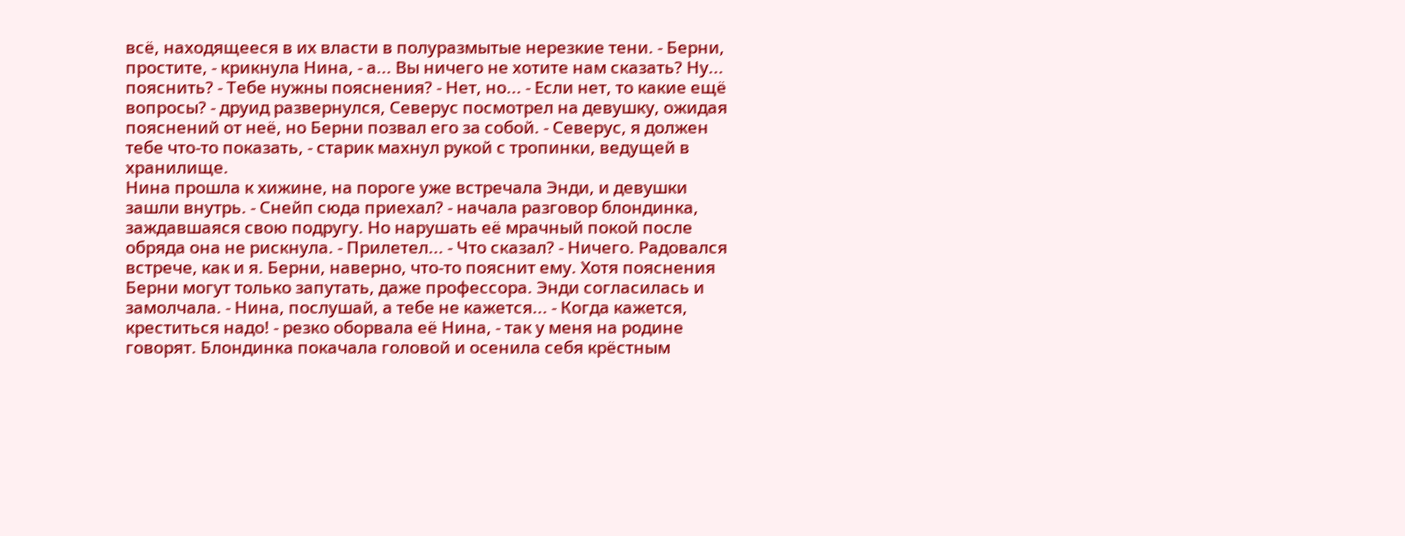всё, находящееся в их власти в полуразмытые нерезкие тени. - Берни, простите, - крикнула Нина, - а... Вы ничего не хотите нам сказать? Ну... пояснить? - Тебе нужны пояснения? - Нет, но... - Если нет, то какие ещё вопросы? - друид развернулся, Северус посмотрел на девушку, ожидая пояснений от неё, но Берни позвал его за собой. - Северус, я должен тебе что-то показать, - старик махнул рукой с тропинки, ведущей в хранилище.
Нина прошла к хижине, на пороге уже встречала Энди, и девушки зашли внутрь. - Снейп сюда приехал? - начала разговор блондинка, заждавшаяся свою подругу. Но нарушать её мрачный покой после обряда она не рискнула. - Прилетел... - Что сказал? - Ничего. Радовался встрече, как и я. Берни, наверно, что-то пояснит ему. Хотя пояснения Берни могут только запутать, даже профессора. Энди согласилась и замолчала. - Нина, послушай, а тебе не кажется... - Когда кажется, креститься надо! - резко оборвала её Нина, - так у меня на родине говорят. Блондинка покачала головой и осенила себя крёстным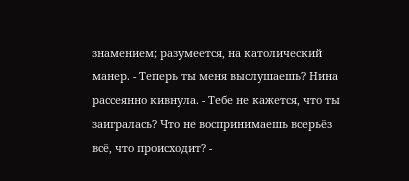знамением; разумеется, на католический манер. - Теперь ты меня выслушаешь? Нина рассеянно кивнула. - Тебе не кажется, что ты заигралась? Что не воспринимаешь всерьёз всё, что происходит? -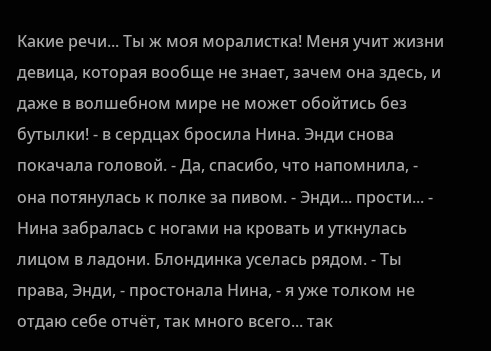Какие речи... Ты ж моя моралистка! Меня учит жизни девица, которая вообще не знает, зачем она здесь, и даже в волшебном мире не может обойтись без бутылки! - в сердцах бросила Нина. Энди снова покачала головой. - Да, спасибо, что напомнила, - она потянулась к полке за пивом. - Энди... прости... - Нина забралась с ногами на кровать и уткнулась лицом в ладони. Блондинка уселась рядом. - Ты права, Энди, - простонала Нина, - я уже толком не отдаю себе отчёт, так много всего... так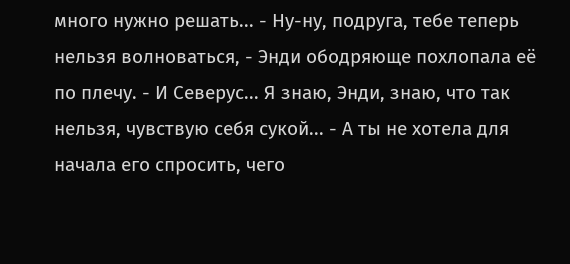много нужно решать... - Ну-ну, подруга, тебе теперь нельзя волноваться, - Энди ободряюще похлопала её по плечу. - И Северус... Я знаю, Энди, знаю, что так нельзя, чувствую себя сукой... - А ты не хотела для начала его спросить, чего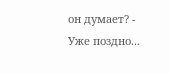он думает? - Уже поздно...